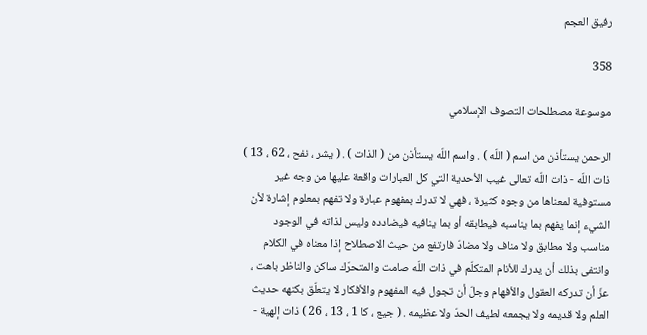رفيق العجم

358

موسوعة مصطلحات التصوف الإسلامي

الرحمن يستأذن من اسم ( اللّه ) . واسم اللّه يستأذن من ( الذات ) . ( يشر ، نفح ، 62 ، 13 ) ذات اللّه - ذات اللّه تعالى غيب الأحدية التي كل العبارات واقعة عليها من وجه غير مستوفية لمعناها من وجوه كثيرة ، فهي لا تدرك بمفهوم عبارة ولا تفهم بمعلوم إشارة لأن الشيء إنما يفهم بما يناسبه فيطابقه أو بما ينافيه فيضادده وليس لذاته في الوجود مناسب ولا مطابق ولا مناف ولا مضادّ فارتفع من حيث الاصطلاح إذا معناه في الكلام وانتفى بذلك أن يدرك للأنام المتكلّم في ذات اللّه صامت والمتحرّك ساكن والناظر باهت ، عزّ أن تدركه العقول والأفهام وجلّ أن تجول فيه المفهوم والأفكار لا يتعلّق بكنهه حديث العلم ولا قديمه ولا يجمعه لطيف الحدّ ولا عظيمه . ( جيع ، كا 1 ، 13 ، 26 ) ذات إلهية -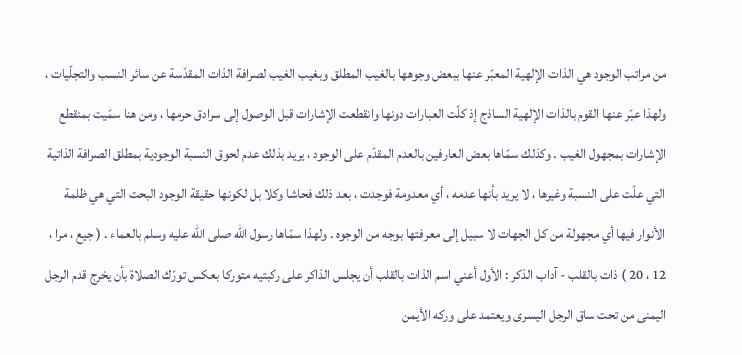من مراتب الوجود هي الذات الإلهية المعبّر عنها ببعض وجوهها بالغيب المطلق وبغيب الغيب لصرافة الذات المقدّسة عن سائر النسب والتجلّيات ، ولهذا عبّر عنها القوم بالذات الإلهية الساذج إذ كلّت العبارات دونها وانقطعت الإشارات قبل الوصول إلى سرادق حرمها ، ومن هنا سمّيت بمنقطع الإشارات بمجهول الغيب . وكذلك سمّاها بعض العارفين بالعدم المقدّم على الوجود ، يريد بذلك عدم لحوق النسبة الوجودية بمطلق الصرافة الذاتية التي علّت على النسبة وغيرها ، لا يريد بأنها عدمه ، أي معدومة فوجدت ، بعد ذلك فحاشا وكلا بل لكونها حقيقة الوجود البحت التي هي ظلمة الأنوار فيها أي مجهولة من كل الجهات لا سبيل إلى معرفتها بوجه من الوجوه . ولهذا سمّاها رسول اللّه صلى اللّه عليه وسلم بالعماء . ( جيع ، مرا ، 12 ، 20 ) ذات بالقلب - آداب الذكر : الأول أعني اسم الذات بالقلب أن يجلس الذاكر على ركبتيه متوركا بعكس تورّك الصلاة بأن يخرج قدم الرجل اليمنى من تحت ساق الرجل اليسرى ويعتمد على وركه الأيمن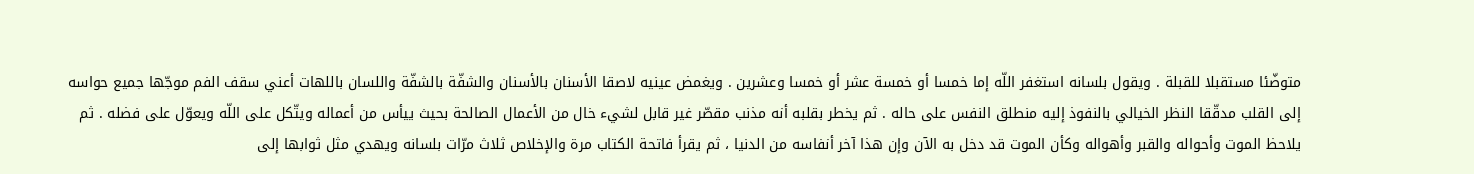متوضّئا مستقبلا للقبلة . ويقول بلسانه استغفر اللّه إما خمسا أو خمسة عشر أو خمسا وعشرين . ويغمض عينيه لاصقا الأسنان بالأسنان والشفّة بالشفّة واللسان باللهات أعني سقف الفم موجّها جميع حواسه إلى القلب مدقّقا النظر الخيالي بالنفوذ إليه منطلق النفس على حاله . ثم يخطر بقلبه أنه مذنب مقصّر غير قابل لشيء خال من الأعمال الصالحة بحيث ييأس من أعماله ويتّكل على اللّه ويعوّل على فضله . ثم يلاحظ الموت وأحواله والقبر وأهواله وكأن الموت قد دخل به الآن وإن هذا آخر أنفاسه من الدنيا ، ثم يقرأ فاتحة الكتاب مرة والإخلاص ثلاث مرّات بلسانه ويهدي مثل ثوابها إلى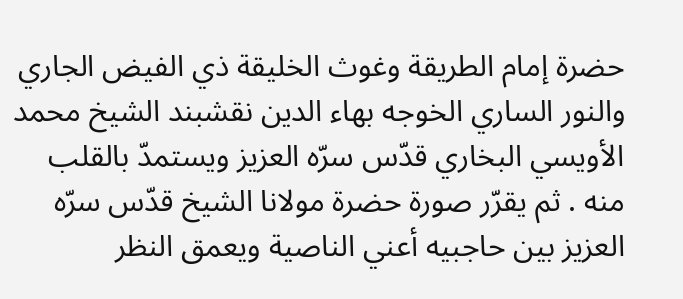حضرة إمام الطريقة وغوث الخليقة ذي الفيض الجاري والنور الساري الخوجه بهاء الدين نقشبند الشيخ محمد الأويسي البخاري قدّس سرّه العزيز ويستمدّ بالقلب منه . ثم يقرّر صورة حضرة مولانا الشيخ قدّس سرّه العزيز بين حاجبيه أعني الناصية ويعمق النظر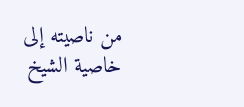من ناصيته إلى خاصية الشيخ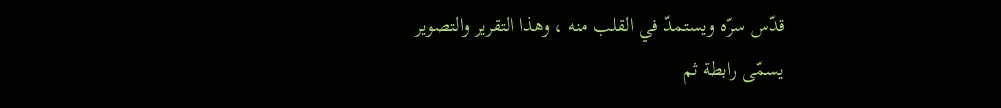قدّس سرّه ويستمدّ في القلب منه ، وهذا التقرير والتصوير يسمّى رابطة ثم